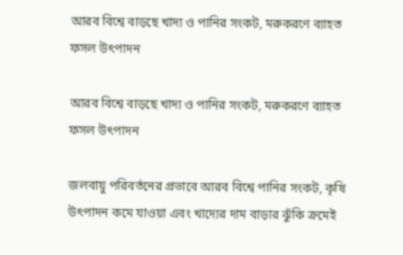আরব বিশ্বে বাড়ছে খাদ্য ও পানির সংকট, মরুকরণে ব্যাহত ফসল উৎপাদন

আরব বিশ্বে বাড়ছে খাদ্য ও পানির সংকট, মরুকরণে ব্যাহত ফসল উৎপাদন

জলবায়ু পরিবর্তনের প্রভাবে আরব বিশ্বে পানির সংকট, কৃষি উৎপাদন কমে যাওয়া এবং খাদ্যের দাম বাড়ার ঝুঁকি ক্রমেই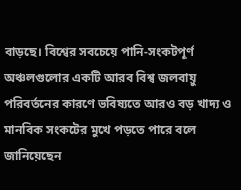বাড়ছে। বিশ্বের সবচেয়ে পানি-সংকটপূর্ণ অঞ্চলগুলোর একটি আরব বিশ্ব জলবায়ু পরিবর্তনের কারণে ভবিষ্যতে আরও বড় খাদ্য ও মানবিক সংকটের মুখে পড়তে পারে বলে জানিয়েছেন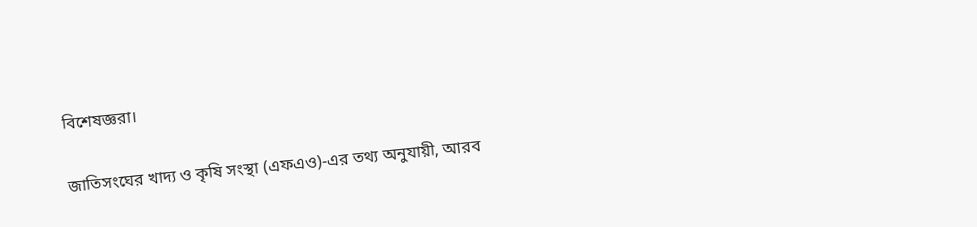বিশেষজ্ঞরা।

জাতিসংঘের খাদ্য ও কৃষি সংস্থা (এফএও)-এর তথ্য অনুযায়ী, আরব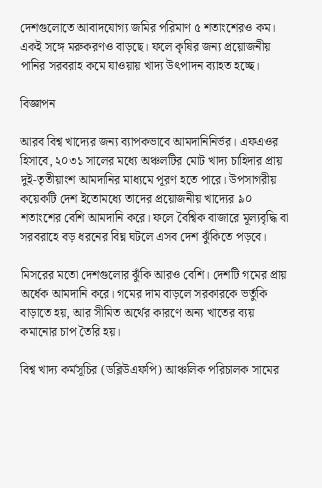দেশগুলোতে আবাদযোগ্য জমির পরিমাণ ৫ শতাংশেরও কম। একই সঙ্গে মরুকরণও বাড়ছে। ফলে কৃষির জন্য প্রয়োজনীয় পানির সরবরাহ কমে যাওয়ায় খাদ্য উৎপাদন ব্যাহত হচ্ছে।

বিজ্ঞাপন

আরব বিশ্ব খাদ্যের জন্য ব্যাপকভাবে আমদানিনির্ভর। এফএওর হিসাবে, ২০৩১ সালের মধ্যে অঞ্চলটির মোট খাদ্য চাহিদার প্রায় দুই-তৃতীয়াংশ আমদানির মাধ্যমে পূরণ হতে পারে। উপসাগরীয় কয়েকটি দেশ ইতোমধ্যে তাদের প্রয়োজনীয় খাদ্যের ৯০ শতাংশের বেশি আমদানি করে। ফলে বৈশ্বিক বাজারে মূল্যবৃদ্ধি বা সরবরাহে বড় ধরনের বিঘ্ন ঘটলে এসব দেশ ঝুঁকিতে পড়বে।

মিসরের মতো দেশগুলোর ঝুঁকি আরও বেশি। দেশটি গমের প্রায় অর্ধেক আমদানি করে। গমের দাম বাড়লে সরকারকে ভর্তুকি বাড়াতে হয়, আর সীমিত অর্থের কারণে অন্য খাতের ব্যয় কমানোর চাপ তৈরি হয়।

বিশ্ব খাদ্য কর্মসূচির (ডব্লিউএফপি) আঞ্চলিক পরিচালক সামের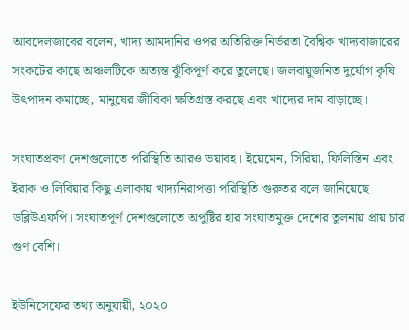আবদেলজাবের বলেন, খাদ্য আমদানির ওপর অতিরিক্ত নির্ভরতা বৈশ্বিক খাদ্যবাজারের সংকটের কাছে অঞ্চলটিকে অত্যন্ত ঝুঁকিপূর্ণ করে তুলেছে। জলবায়ুজনিত দুর্যোগ কৃষি উৎপাদন কমাচ্ছে, মানুষের জীবিকা ক্ষতিগ্রস্ত করছে এবং খাদ্যের দাম বাড়াচ্ছে।

সংঘাতপ্রবণ দেশগুলোতে পরিস্থিতি আরও ভয়াবহ। ইয়েমেন, সিরিয়া, ফিলিস্তিন এবং ইরাক ও লিবিয়ার কিছু এলাকায় খাদ্যনিরাপত্তা পরিস্থিতি গুরুতর বলে জানিয়েছে ডব্লিউএফপি। সংঘাতপূর্ণ দেশগুলোতে অপুষ্টির হার সংঘাতমুক্ত দেশের তুলনায় প্রায় চার গুণ বেশি।

ইউনিসেফের তথ্য অনুযায়ী, ২০২০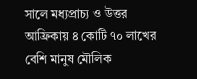সালে মধ্যপ্রাচ্য ও উত্তর আফ্রিকায় ৪ কোটি ৭০ লাখের বেশি মানুষ মৌলিক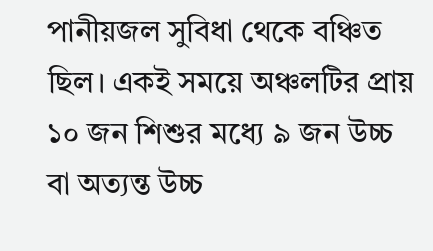পানীয়জল সুবিধা থেকে বঞ্চিত ছিল। একই সময়ে অঞ্চলটির প্রায় ১০ জন শিশুর মধ্যে ৯ জন উচ্চ বা অত্যন্ত উচ্চ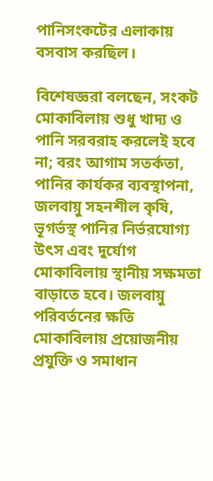পানিসংকটের এলাকায় বসবাস করছিল।

বিশেষজ্ঞরা বলছেন, সংকট মোকাবিলায় শুধু খাদ্য ও পানি সরবরাহ করলেই হবে না; বরং আগাম সতর্কতা, পানির কার্যকর ব্যবস্থাপনা, জলবায়ু সহনশীল কৃষি, ভূগর্ভস্থ পানির নির্ভরযোগ্য উৎস এবং দুর্যোগ মোকাবিলায় স্থানীয় সক্ষমতা বাড়াতে হবে। জলবায়ু পরিবর্তনের ক্ষতি মোকাবিলায় প্রয়োজনীয় প্রযুক্তি ও সমাধান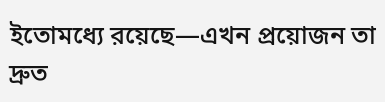ইতোমধ্যে রয়েছে—এখন প্রয়োজন তা দ্রুত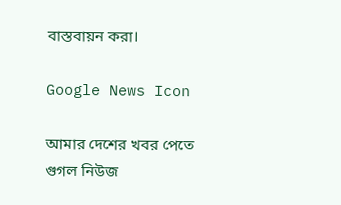বাস্তবায়ন করা।

Google News Icon

আমার দেশের খবর পেতে গুগল নিউজ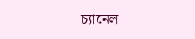চ্যানেল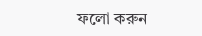ফলো করুন